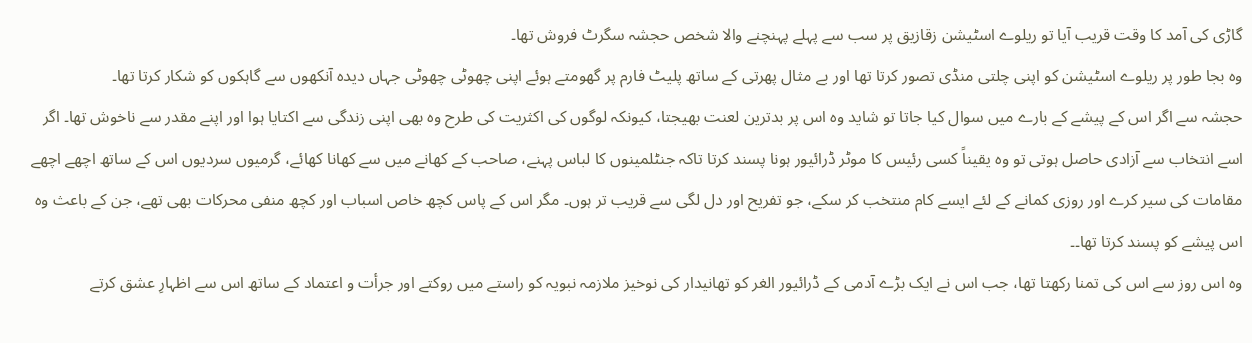گاڑی کی آمد کا وقت قریب آیا تو ریلوے اسٹیشن زقازیق پر سب سے پہلے پہنچنے والا شخص حجشہ سگرٹ فروش تھا۔
وہ بجا طور پر ریلوے اسٹیشن کو اپنی چلتی منڈی تصور کرتا تھا اور بے مثال پھرتی کے ساتھ پلیٹ فارم پر گھومتے ہوئے اپنی چھوٹی چھوٹی جہاں دیدہ آنکھوں سے گاہکوں کو شکار کرتا تھا۔
حجشہ سے اگر اس کے پیشے کے بارے میں سوال کیا جاتا تو شاید وہ اس پر بدترین لعنت بھیجتا، کیونکہ لوگوں کی اکثریت کی طرح وہ بھی اپنی زندگی سے اکتایا ہوا اور اپنے مقدر سے ناخوش تھا۔ اگر اسے انتخاب سے آزادی حاصل ہوتی تو وہ یقیناً کسی رئیس کا موٹر ڈرائیور ہونا پسند کرتا تاکہ جنٹلمینوں کا لباس پہنے، صاحب کے کھانے میں سے کھانا کھائے، گرمیوں سردیوں اس کے ساتھ اچھے اچھے مقامات کی سیر کرے اور روزی کمانے کے لئے ایسے کام منتخب کر سکے، جو تفریح اور دل لگی سے قریب تر ہوں۔ مگر اس کے پاس کچھ خاص اسباب اور کچھ منفی محرکات بھی تھے، جن کے باعث وہ اس پیشے کو پسند کرتا تھا۔۔
وہ اس روز سے اس کی تمنا رکھتا تھا، جب اس نے ایک بڑے آدمی کے ڈرائیور الغر کو تھانیدار کی نوخیز ملازمہ نبویہ کو راستے میں روکتے اور جرأت و اعتماد کے ساتھ اس سے اظہارِ عشق کرتے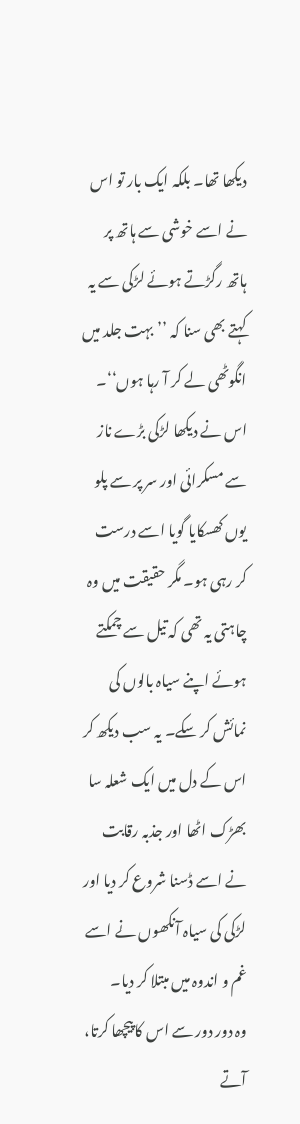دیکھا تھا۔ بلکہ ایک بار تو اس نے اسے خوشی سے ہاتھ پر ہاتھ رگڑتے ہوئے لڑکی سے یہ کہتے بھی سنا کہ ’’بہت جلد میں انگوٹھی لے کر آ رہا ہوں‘‘۔ اس نے دیکھا لڑکی بڑے ناز سے مسکرائی اور سر پر سے پلو یوں کھسکایا گویا اسے درست کر رہی ہو۔ مگر حقیقت میں وہ چاہتی یہ تھی کہ تیل سے چمکتے ہوئے اپنے سیاہ بالوں کی نمائش کر سکے۔ یہ سب دیکھ کر اس کے دل میں ایک شعلہ سا بھڑک اٹھا اور جذبہ رقابت نے اسے ڈسنا شروع کر دیا اور لڑکی کی سیاہ آنکھوں نے اسے غم و اندوہ میں مبتلا کر دیا۔
وہ دور دور سے اس کا پیچھا کرتا، آتے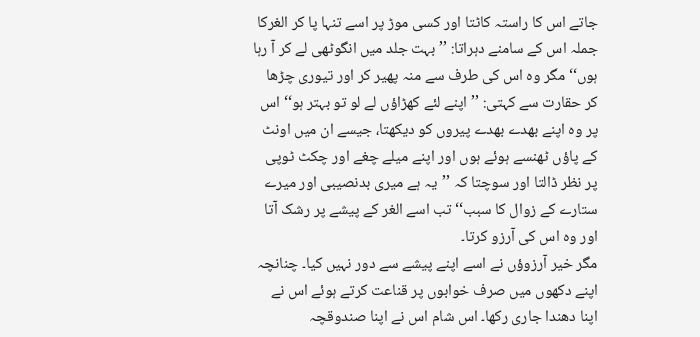جاتے اس کا راستہ کاٹتا اور کسی موڑ پر اسے تنہا پا کر الغرکا جملہ اس کے سامنے دہراتا: ’’بہت جلد میں انگوٹھی لے کر آ رہا ہوں‘‘ مگر وہ اس کی طرف سے منہ پھیر کر اور تیوری چڑھا کر حقارت سے کہتی: ’’اپنے لئے کھڑاؤں لے لو تو بہتر ہو‘‘ اس پر وہ اپنے بھدے بھدے پیروں کو دیکھتا، جیسے ان میں اونٹ کے پاؤں ٹھنسے ہوئے ہوں اور اپنے میلے چغے اور چکٹ ٹوپی پر نظر ڈالتا اور سوچتا کہ ’’یہ ہے میری بدنصیبی اور میرے ستارے کے زوال کا سبب‘‘ تب اسے الغر کے پیشے پر رشک آتا اور وہ اس کی آرزو کرتا۔
مگر خیر آرزوؤں نے اسے اپنے پیشے سے دور نہیں کیا۔ چنانچہ اپنے دکھوں میں صرف خوابوں پر قناعت کرتے ہوئے اس نے اپنا دھندا جاری رکھا۔ اس شام اس نے اپنا صندوقچہ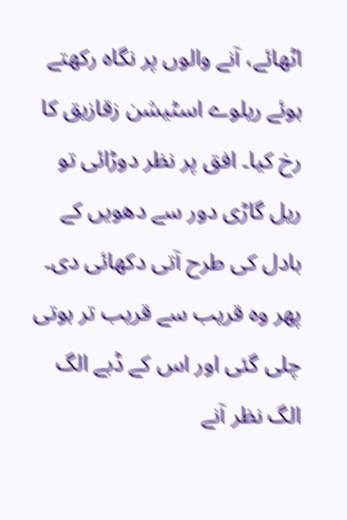اٹھائے، آنے والوں پر نگاہ رکھتے ہوئے ریلوے اسٹیشن زقازیق کا رخ کیا۔ افق پر نظر دوڑائی تو ریل گاڑی دور سے دھویں کے بادل کی طرح آتی دکھائی دی۔
پھر وہ قریب سے قریب تر ہوتی چلی گئی اور اس کے ڈبے الگ الگ نظر آنے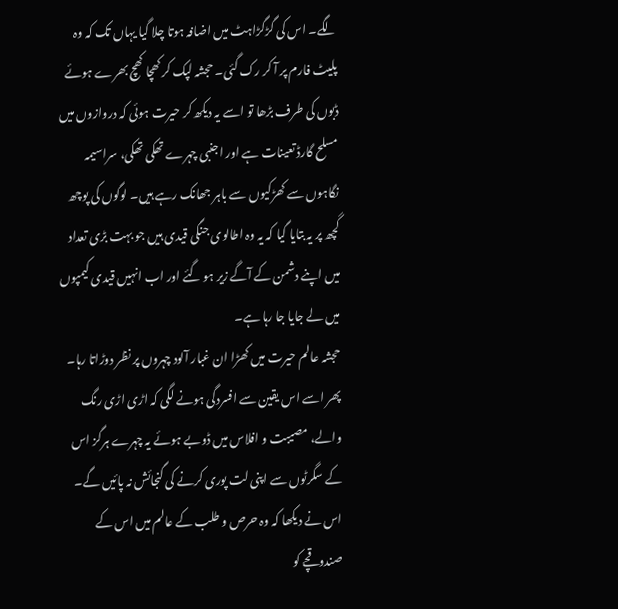لگے۔ اس کی گڑگڑاہٹ میں اضافہ ہوتا چلا گیا یہاں تک کہ وہ پلیٹ فارم پر آ کر رک گئی۔ حجشہ لپک کر کھچا کھچ بھرے ہوئے ڈبوں کی طرف بڑھا تو اسے یہ دیکھ کر حیرت ہوئی کہ دروازوں میں مسلح گارڈ تعینات ہے اور اجنبی چہرے تھکی تھکی، سراسیمہ نگاہوں سے کھڑکیوں سے باہر جھانک رہے ہیں۔ لوگوں کی پوچھ گچھ پر یہ بتایا گیا کہ یہ وہ اطالوی جنگی قیدی ہیں جو بہت بڑی تعداد میں اپنے دشمن کے آگے زیر ہو گئے اور اب انہیں قیدی کیمپوں میں لے جایا جا رہا ہے۔
حجشہ عالم حیرت میں کھڑا ان غبار آلود چہروں پر نظر دوڑاتا رہا۔ پھر اسے اس یقین سے افسردگی ہونے لگی کہ اڑی اڑی رنگ والے، مصیبت و افلاس میں ڈوبے ہوئے یہ چہرے ہرگز اس کے سگرٹوں سے اپنی لت پوری کرنے کی گنجائش نہ پائیں گے۔ اس نے دیکھا کہ وہ حرص و طلب کے عالم میں اس کے صندوقچے کو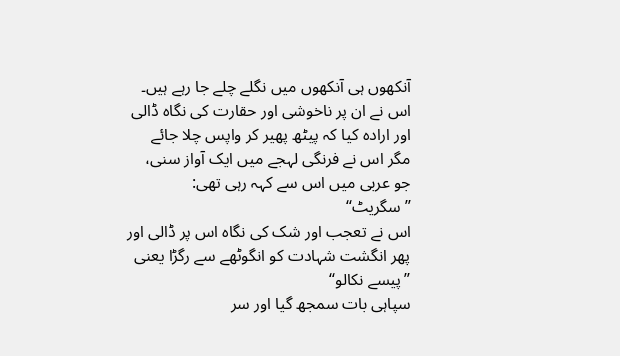آنکھوں ہی آنکھوں میں نگلے چلے جا رہے ہیں۔ اس نے ان پر ناخوشی اور حقارت کی نگاہ ڈالی اور ارادہ کیا کہ پیٹھ پھیر کر واپس چلا جائے مگر اس نے فرنگی لہجے میں ایک آواز سنی، جو عربی میں اس سے کہہ رہی تھی: ’’سگریٹ‘‘
اس نے تعجب اور شک کی نگاہ اس پر ڈالی اور پھر انگشت شہادت کو انگوٹھے سے رگڑا یعنی ’’پیسے نکالو‘‘
سپاہی بات سمجھ گیا اور سر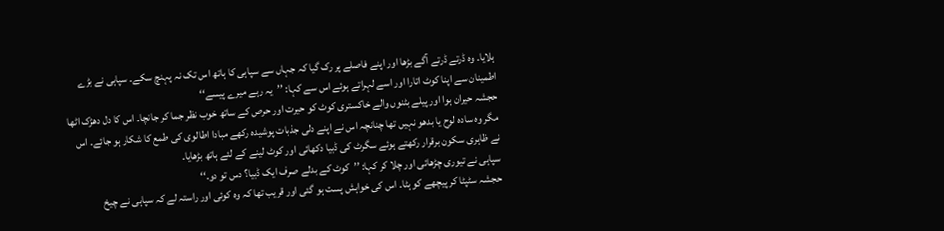ہلایا۔ وہ ڈرتے ڈرتے آگے بڑھا اور اپنے فاصلے پر رک گیا کہ جہاں سے سپاہی کا ہاتھ اس تک نہ پہنچ سکے۔ سپاہی نے بڑے اطمینان سے اپنا کوٹ اتارا اور اسے لہراتے ہوئے اس سے کہا: ’’یہ رہے میرے پیسے‘‘
حجشہ حیران ہوا اور پیلے بٹنوں والے خاکستری کوٹ کو حیرت اور حرص کے ساتھ خوب نظر جما کر جانچا۔ اس کا دل دھڑک اٹھا مگر وہ سادہ لوح یا بدھو نہیں تھا چنانچہ اس نے اپنے دلی جذبات پوشیدہ رکھے مبادا اطالوی کی طمع کا شکار ہو جائے۔ اس نے ظاہری سکون برقرار رکھتے ہوئے سگرٹ کی ڈبیا دکھائی اور کوٹ لینے کے لئے ہاتھ بڑھایا۔
سپاہی نے تیوری چڑھائی اور چلا کر کہا: ’’کوٹ کے بدلے صرف ایک ڈبیا؟ دس تو دو۔‘‘
حجشہ سٹپٹا کر پیچھے کو ہٹا۔ اس کی خواہش پست ہو گئی اور قریب تھا کہ وہ کوئی اور راستہ لے کہ سپاہی نے چیخ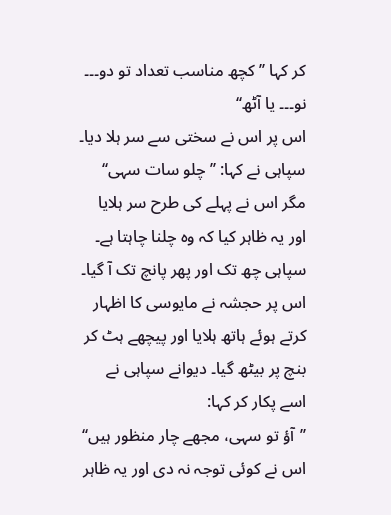کر کہا ’’کچھ مناسب تعداد تو دو۔۔۔ نو۔۔۔ یا آٹھ‘‘
اس پر اس نے سختی سے سر ہلا دیا۔ سپاہی نے کہا: ’’چلو سات سہی‘‘ مگر اس نے پہلے کی طرح سر ہلایا اور یہ ظاہر کیا کہ وہ چلنا چاہتا ہے۔ سپاہی چھ تک اور پھر پانچ تک آ گیا۔ اس پر حجشہ نے مایوسی کا اظہار کرتے ہوئے ہاتھ ہلایا اور پیچھے ہٹ کر بنچ پر بیٹھ گیا۔ دیوانے سپاہی نے اسے پکار کر کہا:
’’آؤ تو سہی، مجھے چار منظور ہیں‘‘
اس نے کوئی توجہ نہ دی اور یہ ظاہر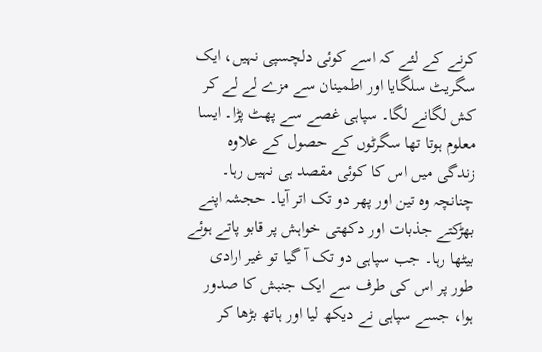کرنے کے لئے کہ اسے کوئی دلچسپی نہیں، ایک سگریٹ سلگایا اور اطمینان سے مزے لے لے کر کش لگانے لگا۔ سپاہی غصے سے پھٹ پڑا۔ ایسا معلوم ہوتا تھا سگرٹوں کے حصول کے علاوہ زندگی میں اس کا کوئی مقصد ہی نہیں رہا۔ چنانچہ وہ تین اور پھر دو تک اتر آیا۔ حجشہ اپنے بھڑکتے جذبات اور دکھتی خواہش پر قابو پاتے ہوئے بیٹھا رہا۔ جب سپاہی دو تک آ گیا تو غیر ارادی طور پر اس کی طرف سے ایک جنبش کا صدور ہوا، جسے سپاہی نے دیکھ لیا اور ہاتھ بڑھا کر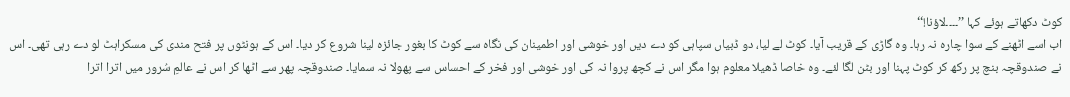کوٹ دکھاتے ہوئے کہا ’’۔۔۔۔لاؤنا!‘‘
اب اسے اٹھنے کے سوا چارہ نہ رہا۔ وہ گاڑی کے قریب آیا۔ کوٹ لے لیا، دو ڈبیاں سپاہی کو دے دیں اور خوشی اور اطمینان کی نگاہ سے کوٹ کا بغور جائزہ لینا شروع کر دیا۔ اس کے ہونٹوں پر فتح مندی کی مسکراہٹ لو دے رہی تھی۔ اس نے صندوقچہ بنچ پر رکھ کر کوٹ پہنا اور بٹن لگا لئے۔ وہ خاصا ڈھیلا معلوم ہوا مگر اس نے کچھ پروا نہ کی اور خوشی اور فخر کے احساس سے پھولا نہ سمایا۔ صندوقچہ پھر سے اٹھا کر اس نے عالمِ سُرور میں اترا اترا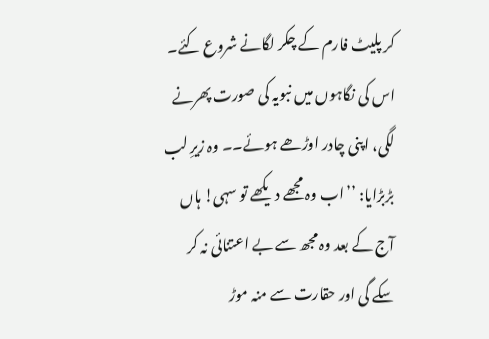کر پلیٹ فارم کے چکر لگانے شروع کئے۔
اس کی نگاہوں میں نبویہ کی صورت پھرنے لگی، اپنی چادر اوڑھے ہوئے۔۔ وہ زیرِ لب بڑبڑایا: ’’اب وہ مجھے دیکھے تو سہی! ہاں آج کے بعد وہ مجھ سے بے اعتنائی نہ کر سکے گی اور حقارت سے منہ موڑ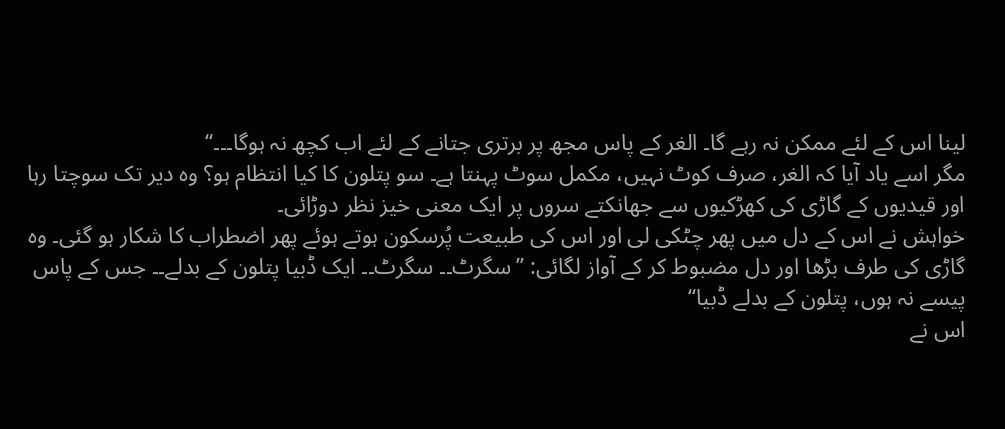لینا اس کے لئے ممکن نہ رہے گا۔ الغر کے پاس مجھ پر برتری جتانے کے لئے اب کچھ نہ ہوگا۔۔۔‘‘
مگر اسے یاد آیا کہ الغر، صرف کوٹ نہیں، مکمل سوٹ پہنتا ہے۔ سو پتلون کا کیا انتظام ہو؟ وہ دیر تک سوچتا رہا اور قیدیوں کے گاڑی کی کھڑکیوں سے جھانکتے سروں پر ایک معنی خیز نظر دوڑائی۔
خواہش نے اس کے دل میں پھر چٹکی لی اور اس کی طبیعت پُرسکون ہوتے ہوئے پھر اضطراب کا شکار ہو گئی۔ وہ گاڑی کی طرف بڑھا اور دل مضبوط کر کے آواز لگائی: ’’سگرٹ۔۔ سگرٹ۔۔ ایک ڈبیا پتلون کے بدلے۔۔ جس کے پاس پیسے نہ ہوں، پتلون کے بدلے ڈبیا‘‘
اس نے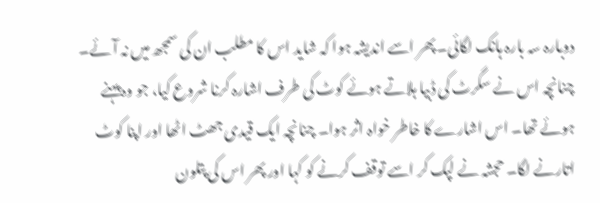دوبارہ سہ بارہ ہانک لگائی۔ پھر اسے اندیشہ ہوا کہ شاید اس کا مطلب ان کی سمجھ میں نہ آئے۔ چنانچہ اس نے سگرٹ کی ڈبیا ہلاتے ہوئے کوٹ کی طرف اشارہ کرنا شروع کیا، جو وہ پہنے ہوئے تھا۔ اس اشارے کا خاطر خواہ اثر ہوا۔ چنانچہ ایک قیدی جھٹ اٹھا اور اپنا کوٹ اتارنے لگا۔ حجشہ نے لپک کر اسے توقف کرنے کو کہا اور پھر اس کی پتلون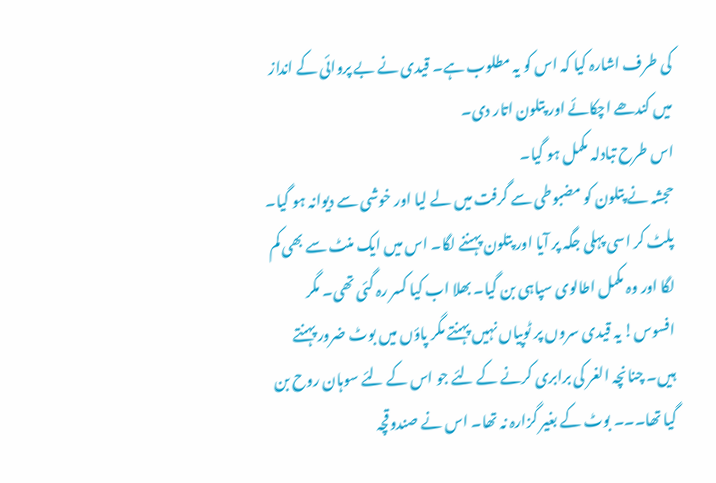کی طرف اشارہ کیا کہ اس کو یہ مطلوب ہے۔ قیدی نے بے پروائی کے انداز میں کندھے اچکائے اور پتلون اتار دی۔
اس طرح تبادلہ مکمل ہو گیا۔
حجشہ نے پتلون کو مضبوطی سے گرفت میں لے لیا اور خوشی سے دیوانہ ہو گیا۔ پلٹ کر اسی پہلی جگہ پر آیا اور پتلون پہننے لگا۔ اس میں ایک منٹ سے بھی کم لگا اور وہ مکمل اطالوی سپاہی بن گیا۔ بھلا اب کیا کسر رہ گئی تھی۔ مگر افسوس! یہ قیدی سروں پر ٹوپیاں نہیں پہنتے مگر پاؤں میں بوٹ ضرور پہنتے ہیں۔ چنانچہ الغر کی برابری کرنے کے لئے جو اس کے لئے سوہان روح بن گیا تھا۔۔۔ بوٹ کے بغیر گزارہ نہ تھا۔ اس نے صندوقچہ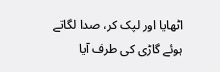اٹھایا اور لپک کر، صدا لگاتے ہوئے گاڑی کی طرف آیا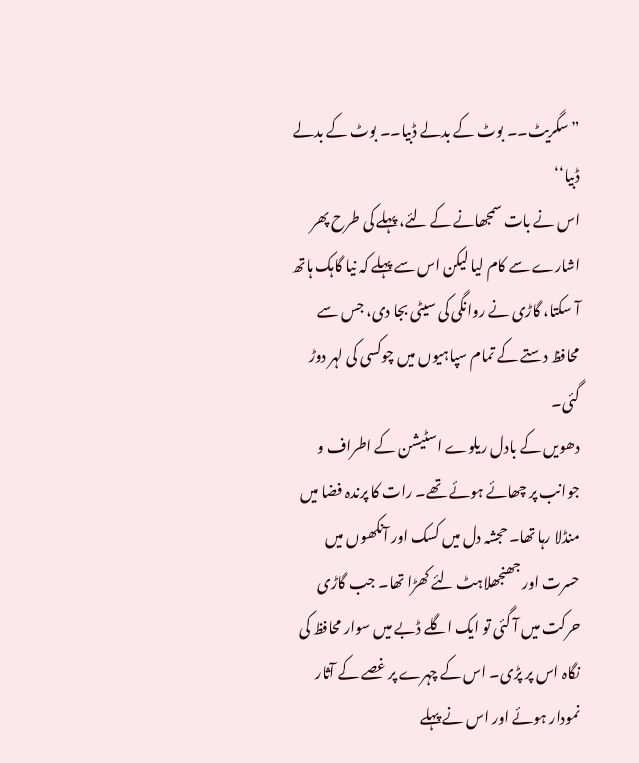”سگریٹ۔۔ بوٹ کے بدلے ڈبیا۔۔ بوٹ کے بدلے ڈبیا‘‘
اس نے بات سمجھانے کے لئے، پہلے کی طرح پھر اشارے سے کام لیا لیکن اس سے پہلے کہ نیا گاہک ہاتھ آ سکتا، گاڑی نے روانگی کی سیٹی بجا دی، جس سے محافظ دستے کے تمام سپاہیوں میں چوکسی کی لہر دوڑ گئی۔
دھویں کے بادل ریلوے اسٹیشن کے اطراف و جوانب پر چھائے ہوئے تھے۔ رات کا پرندہ فضا میں منڈلا رہا تھا۔ حجشہ دل میں کسک اور آنکھوں میں حسرت اور جھنجھلاہٹ لئے کھڑا تھا۔ جب گاڑی حرکت میں آ گئی تو ایک اگلے ڈبے میں سوار محافظ کی نگاہ اس پر پڑی۔ اس کے چہرے پر غصے کے آثار نمودار ہوئے اور اس نے پہلے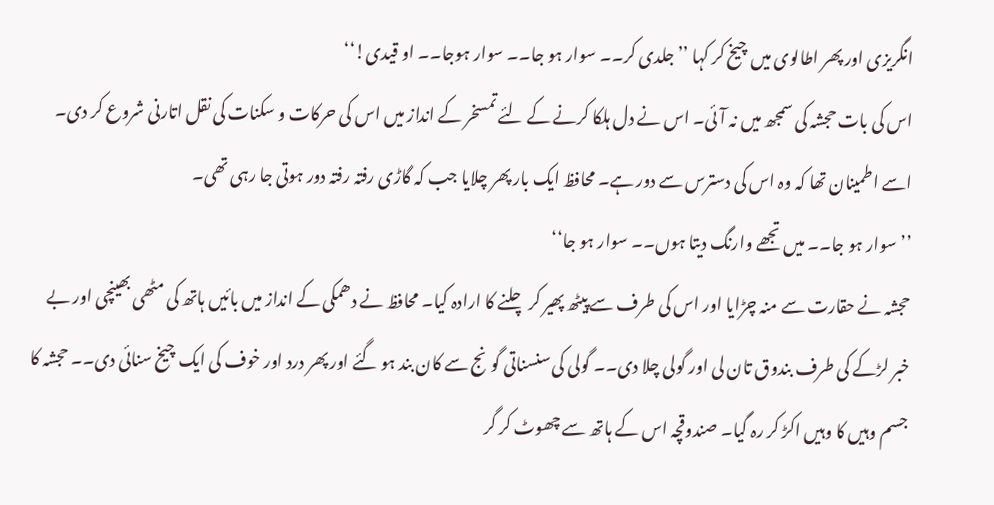انگریزی اور پھر اطالوی میں چیخ کر کہا ’’جلدی کر۔۔ سوار ہو جا۔۔ سوار ہوجا۔۔ او قیدی!‘‘
اس کی بات حجشہ کی سمجھ میں نہ آئی۔ اس نے دل ہلکا کرنے کے لئے تمسخر کے انداز میں اس کی حرکات و سکنات کی نقل اتارنی شروع کر دی۔ اسے اطمینان تھا کہ وہ اس کی دسترس سے دور ہے۔ محافظ ایک بار پھر چلایا جب کہ گاڑی رفتہ رفتہ دور ہوتی جا رہی تھی۔
’’سوار ہو جا۔۔ میں تجھے وارنگ دیتا ہوں۔۔ سوار ہو جا‘‘
حجشہ نے حقارت سے منہ چڑایا اور اس کی طرف سے پیٹھ پھیر کر چلنے کا ارادہ کیا۔ محافظ نے دھمکی کے انداز میں بائیں ہاتھ کی مٹھی بھینچی اور بے خبر لڑکے کی طرف بندوق تان لی اور گولی چلا دی۔۔ گولی کی سنسناتی گونج سے کان بند ہو گئے اور پھر درد اور خوف کی ایک چیخ سنائی دی۔۔ حجشہ کا جسم وہیں کا وہیں اکڑ کر رہ گیا۔ صندوقچہ اس کے ہاتھ سے چھوٹ کر گر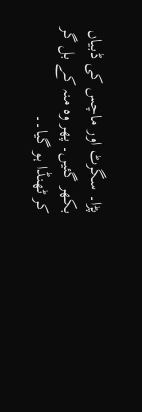پڑا۔ سگرٹ اور ماچس کی ڈبیاں بکھر گئیں۔ پھر وہ منہ کے بل گر کر ٹھنڈا ہو گیا۔۔